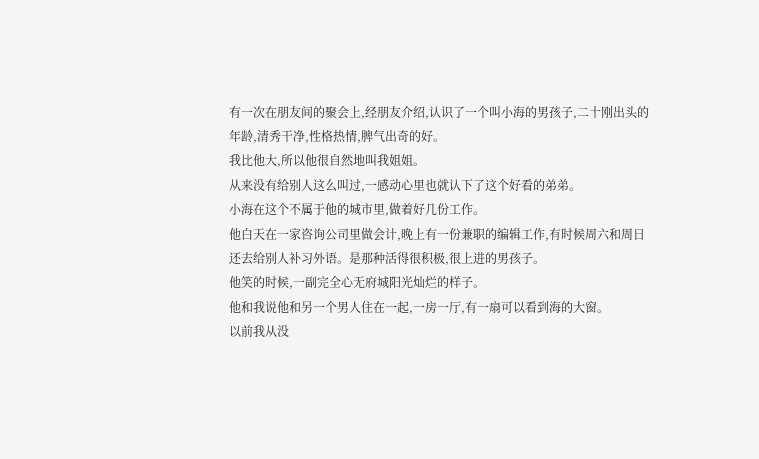有一次在朋友间的聚会上,经朋友介绍,认识了一个叫小海的男孩子,二十刚出头的年龄,清秀干净,性格热情,脾气出奇的好。
我比他大,所以他很自然地叫我姐姐。
从来没有给别人这么叫过,一感动心里也就认下了这个好看的弟弟。
小海在这个不属于他的城市里,做着好几份工作。
他白天在一家咨询公司里做会计,晚上有一份兼职的编辑工作,有时候周六和周日还去给别人补习外语。是那种活得很积极,很上进的男孩子。
他笑的时候,一副完全心无府城阳光灿烂的样子。
他和我说他和另一个男人住在一起,一房一厅,有一扇可以看到海的大窗。
以前我从没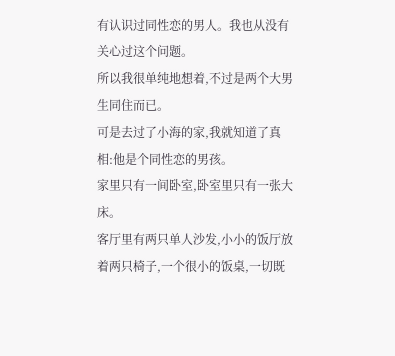有认识过同性恋的男人。我也从没有关心过这个问题。
所以我很单纯地想着,不过是两个大男生同住而已。
可是去过了小海的家,我就知道了真相:他是个同性恋的男孩。
家里只有一间卧室,卧室里只有一张大床。
客厅里有两只单人沙发,小小的饭厅放着两只椅子,一个很小的饭桌,一切既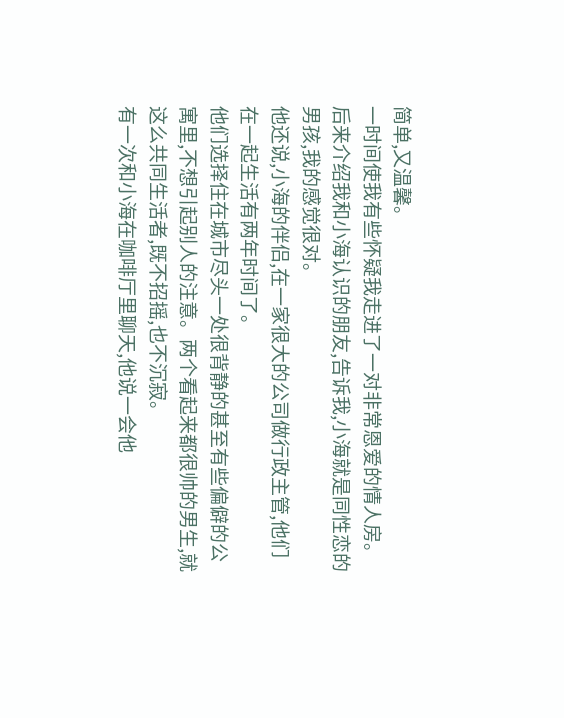简单,又温馨。
一时间使我有些怀疑我走进了一对非常恩爱的情人房。
后来介绍我和小海认识的朋友,告诉我,小海就是同性恋的男孩,我的感觉很对。
他还说,小海的伴侣,在一家很大的公司做行政主管,他们在一起生活有两年时间了。
他们选择住在城市尽头一处很背静的甚至有些偏僻的公寓里,不想引起别人的注意。两个看起来都很帅的男生,就这么共同生活者,既不招摇,也不沉寂。
有一次和小海在咖啡厅里聊天,他说一会他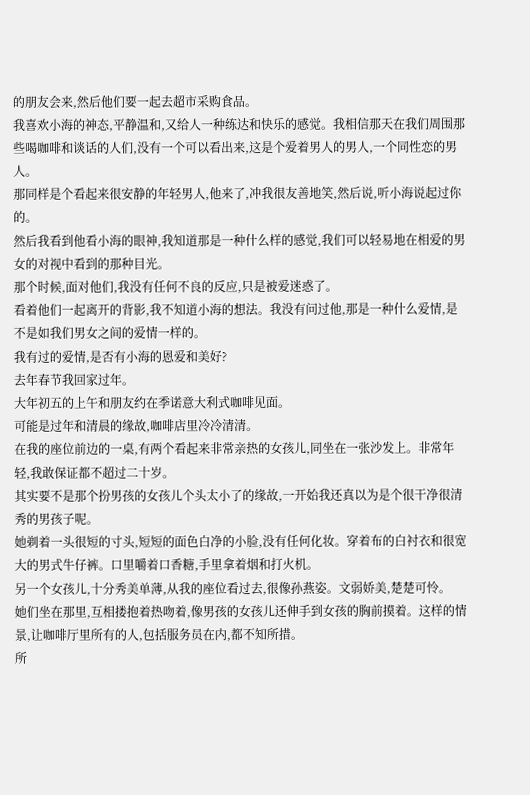的朋友会来,然后他们要一起去超市采购食品。
我喜欢小海的神态,平静温和,又给人一种练达和快乐的感觉。我相信那天在我们周围那些喝咖啡和谈话的人们,没有一个可以看出来,这是个爱着男人的男人,一个同性恋的男人。
那同样是个看起来很安静的年轻男人,他来了,冲我很友善地笑,然后说,听小海说起过你的。
然后我看到他看小海的眼神,我知道那是一种什么样的感觉,我们可以轻易地在相爱的男女的对视中看到的那种目光。
那个时候,面对他们,我没有任何不良的反应,只是被爱迷惑了。
看着他们一起离开的背影,我不知道小海的想法。我没有问过他,那是一种什么爱情,是不是如我们男女之间的爱情一样的。
我有过的爱情,是否有小海的恩爱和美好?
去年春节我回家过年。
大年初五的上午和朋友约在季诺意大利式咖啡见面。
可能是过年和清晨的缘故,咖啡店里冷冷清清。
在我的座位前边的一桌,有两个看起来非常亲热的女孩儿,同坐在一张沙发上。非常年轻,我敢保证都不超过二十岁。
其实要不是那个扮男孩的女孩儿个头太小了的缘故,一开始我还真以为是个很干净很清秀的男孩子呢。
她剃着一头很短的寸头,短短的面色白净的小脸,没有任何化妆。穿着布的白衬衣和很宽大的男式牛仔裤。口里嚼着口香糖,手里拿着烟和打火机。
另一个女孩儿,十分秀美单薄,从我的座位看过去,很像孙燕姿。文弱娇美,楚楚可怜。
她们坐在那里,互相搂抱着热吻着,像男孩的女孩儿还伸手到女孩的胸前摸着。这样的情景,让咖啡厅里所有的人,包括服务员在内,都不知所措。
所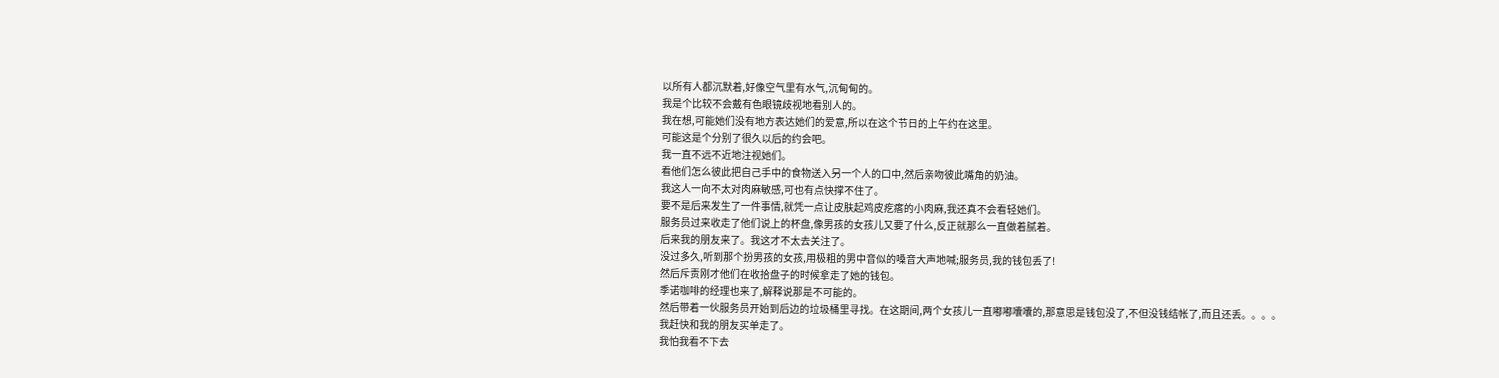以所有人都沉默着,好像空气里有水气,沉甸甸的。
我是个比较不会戴有色眼镜歧视地看别人的。
我在想,可能她们没有地方表达她们的爱意,所以在这个节日的上午约在这里。
可能这是个分别了很久以后的约会吧。
我一直不远不近地注视她们。
看他们怎么彼此把自己手中的食物送入另一个人的口中,然后亲吻彼此嘴角的奶油。
我这人一向不太对肉麻敏感,可也有点快撑不住了。
要不是后来发生了一件事情,就凭一点让皮肤起鸡皮疙瘩的小肉麻,我还真不会看轻她们。
服务员过来收走了他们说上的杯盘,像男孩的女孩儿又要了什么,反正就那么一直做着腻着。
后来我的朋友来了。我这才不太去关注了。
没过多久,听到那个扮男孩的女孩,用极粗的男中音似的嗓音大声地喊;服务员,我的钱包丢了!
然后斥责刚才他们在收拾盘子的时候拿走了她的钱包。
季诺咖啡的经理也来了,解释说那是不可能的。
然后带着一伙服务员开始到后边的垃圾桶里寻找。在这期间,两个女孩儿一直嘟嘟囔囔的,那意思是钱包没了,不但没钱结帐了,而且还丢。。。。
我赶快和我的朋友买单走了。
我怕我看不下去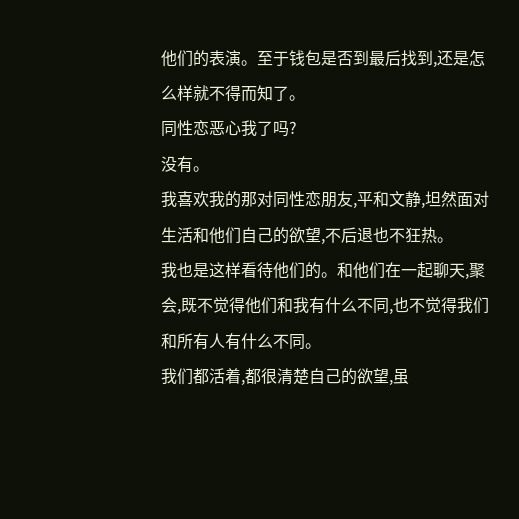他们的表演。至于钱包是否到最后找到,还是怎么样就不得而知了。
同性恋恶心我了吗?
没有。
我喜欢我的那对同性恋朋友,平和文静,坦然面对生活和他们自己的欲望,不后退也不狂热。
我也是这样看待他们的。和他们在一起聊天,聚会,既不觉得他们和我有什么不同,也不觉得我们和所有人有什么不同。
我们都活着,都很清楚自己的欲望,虽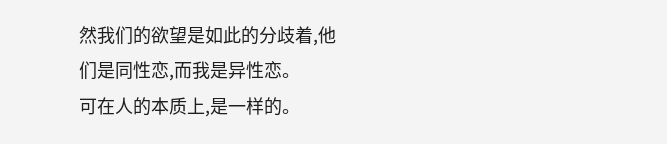然我们的欲望是如此的分歧着,他们是同性恋,而我是异性恋。
可在人的本质上,是一样的。